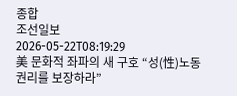종합
조선일보
2026-05-22T08:19:29
美 문화적 좌파의 새 구호 “성(性)노동 권리를 보장하라”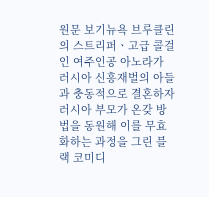원문 보기뉴욕 브루클린의 스트리퍼ㆍ고급 콜걸인 여주인공 아노라가 러시아 신흥재벌의 아들과 충동적으로 결혼하자 러시아 부모가 온갖 방법을 동원해 이를 무효화하는 과정을 그린 블랙 코미디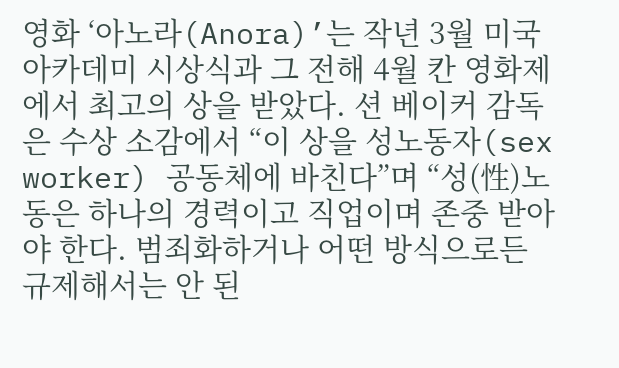영화 ‘아노라(Anora)’는 작년 3월 미국 아카데미 시상식과 그 전해 4월 칸 영화제에서 최고의 상을 받았다. 션 베이커 감독은 수상 소감에서 “이 상을 성노동자(sex worker) 공동체에 바친다”며 “성(性)노동은 하나의 경력이고 직업이며 존중 받아야 한다. 범죄화하거나 어떤 방식으로든 규제해서는 안 된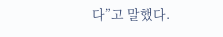다”고 말했다.